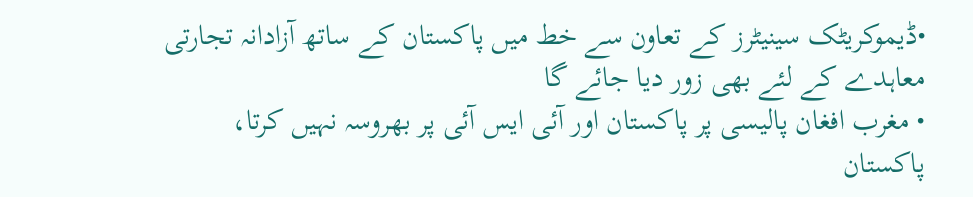•ڈیموکریٹک سینیٹرز کے تعاون سے خط میں پاکستان کے ساتھ آزادانہ تجارتی معاہدے کے لئے بھی زور دیا جائے گا
• مغرب افغان پالیسی پر پاکستان اور آئی ایس آئی پر بھروسہ نہیں کرتا، پاکستان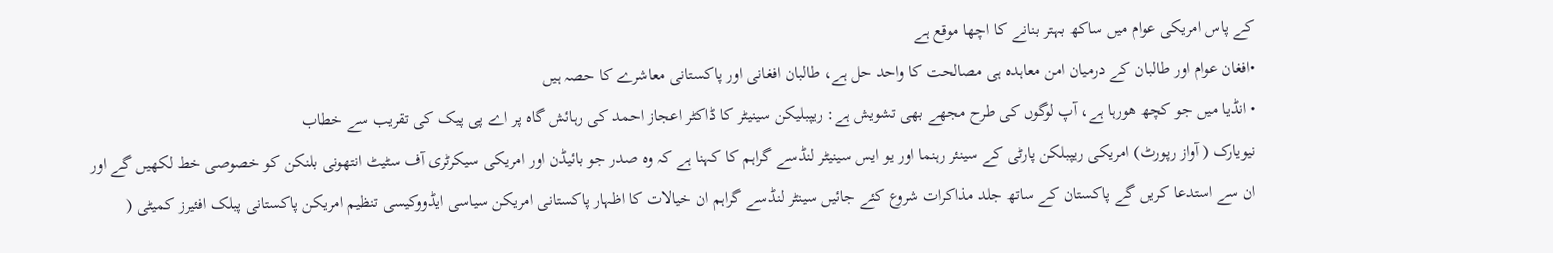کے پاس امریکی عوام میں ساکھ بہتر بنانے کا اچھا موقع ہے
•افغان عوام اور طالبان کے درمیان امن معاہدہ ہی مصالحت کا واحد حل ہے، طالبان افغانی اور پاکستانی معاشرے کا حصہ ہیں
• انڈیا میں جو کچھ ھورہا ہے، آپ لوگوں کی طرح مجھے بھی تشویش ہے: ریپبلیکن سینیٹر کا ڈاکٹر اعجاز احمد کی رہائش گاہ پر اے پی پیک کی تقریب سے خطاب
نیویارک ( آواز رپورٹ) امریکی ریپبلکن پارٹی کے سینئر رہنما اور یو ایس سینیٹر لنڈسے گراہم کا کہنا ہے کہ وہ صدر جو بائیڈن اور امریکی سیکرٹری آف سٹیٹ انتھونی بلنکن کو خصوصی خط لکھیں گے اور ان سے استدعا کریں گے پاکستان کے ساتھ جلد مذاکرات شروع کئے جائیں سینٹر لنڈسے گراہم ان خیالات کا اظہار پاکستانی امریکن سیاسی ایڈووکیسی تنظیم امریکن پاکستانی پبلک افئیرز کمیٹی (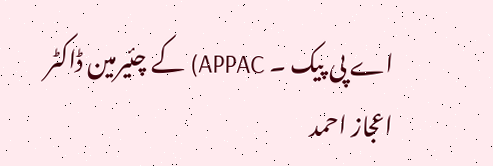اے پی پیک ۔ APPAC) کے چئیرمین ڈاکٹر اعجاز احمد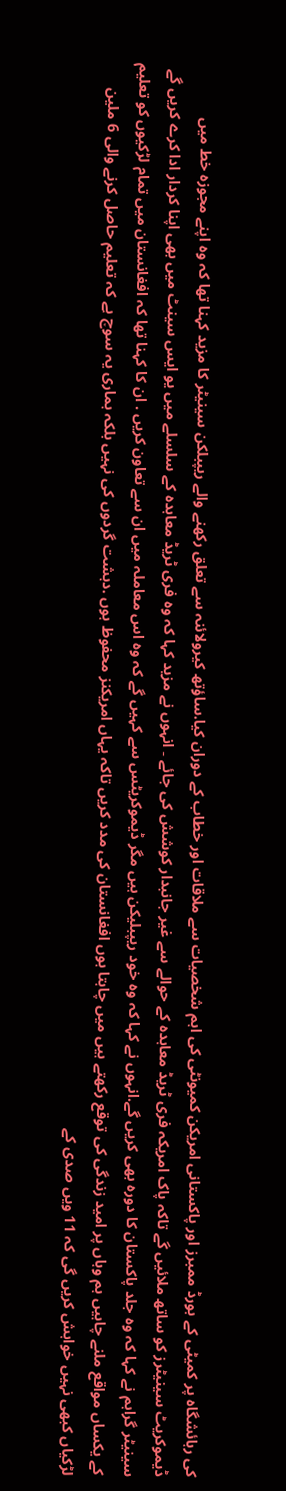کی رہائشگاہ پر کمیٹی کے بورڈ ممبرز اور پاکستانی امریکن کمیونٹی کی اہم شخصیات سے ملاقات اور خطاب کے دوران کیا.ساؤتھ کیرولائنہ سے تعلق رکھنے والے ریپبلکن سینیٹر کا مزید کہنا تھا کہ وہ اپنے مجوزہ خط میں ڈیموکریٹ سینیٹرز کو ساتھ ملائیں گے تاکہ پاک امریکہ فری ٹریڈ معاہدہ کے حوالے سے غیر جانبدار کوشش کی جائے ۔ انہوں نے مزید کہا کہ وہ فری ٹریڈ معاہدہ کے سلسلے میں یو ایس سینٹ میں بھی اپنا کردار ادا کرے کریں گے سینیٹر گراہم نے کہا کہ وہ جلد پاکستان کا دورہ بھی کریں گے.انہوں نے کہا کہ وہ خود ریپبلیکن ہیں مگر ڈیموکریٹس سے کہیں گے کہ وہ اس معاملہ میں ان سے تعاون کریں . ان کا کہنا تھا کہ افغانستان میں تمام لڑکیوں کو تعلیم کے یکساں مواقع ملنے چاہیں ہم وہاں پر امید زندگی کی توقع رکھتے ہیں میں چاہتا ہوں افغانستان کی مدد کریں تاکہ یہاں امریکنز محفوظ ہوں .دہشت گردوں کی نہیں بلکہ ہماری یہ سوچ ہے کہ تعلیم حاصل کرنے والی 6 ملین لڑکیاں کبھی نہیں خواہش کریں گی کہ 11 ویں صدی کے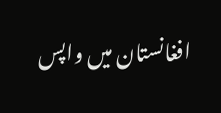افغانستان میں واپس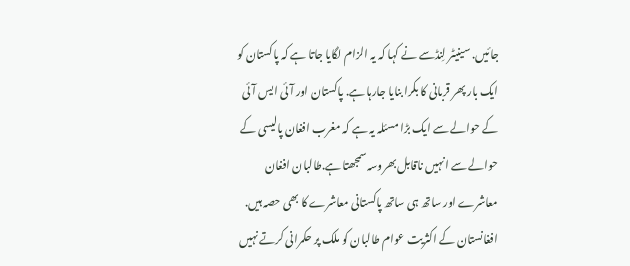جائیں. سینیٹر لِنڈسے نے کہا کہ یہ الزام لگایا جاتا ہے کہ پاکستان کو ایک بار پھر قربانی کا بکرا بنایا جارہا ہے. پاکستان اور آئی ایس آئی کے حوالے سے ایک بڑا مسئلہ یہ ہے کہ مغرب افغان پالیسی کے حوالے سے انہیں ناقابل بھروسہ سمجھتا ہے.طالبان افغان معاشرے اور ساتھ ہی ساتھ پاکستانی معاشرے کا بھی حصہ ہیں. افغانستان کے اکثریت عوام طالبان کو ملک پر حکمرانی کرتے نہیں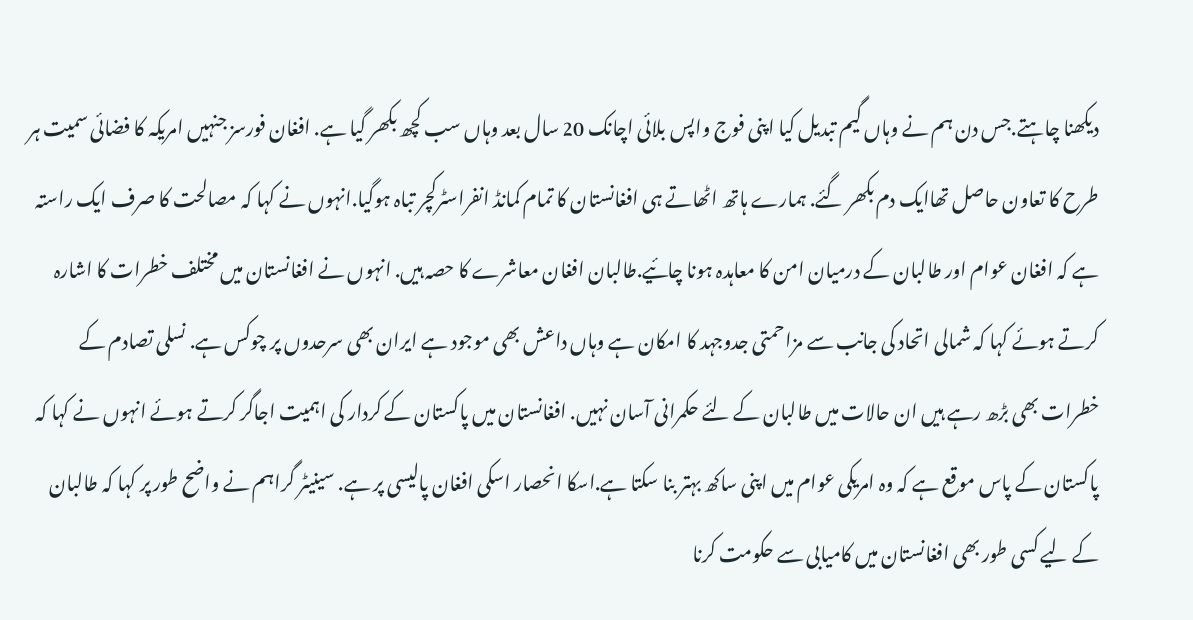دیکھنا چاہتے.جس دن ہم نے وہاں گیم تبدیل کیا اپنی فوج واپس بلائی اچانک 20 سال بعد وہاں سب کچھ بکھر گیا ہے. افغان فورسز جنہیں امریکہ کا فضائی سمیت ہر طرح کا تعاون حاصل تھاایک دم بکھر گئے. ہمارے ہاتھ اٹھاتے ہی افغانستان کا تمام کمانڈ انفراسٹرکچر تباہ ہوگیا.انہوں نے کہا کہ مصالحت کا صرف ایک راستہ ہے کہ افغان عوام اور طالبان کے درمیان امن کا معاہدہ ہونا چائیے.طالبان افغان معاشرے کا حصہ ہیں. انہوں نے افغانستان میں مختلف خطرات کا اشارہ کرتے ہوئے کہا کہ شمالی اتحاد کی جانب سے مزاحمتی جدوجہد کا امکان ہے وہاں داعش بھی موجود ہے ایران بھی سرحدوں پر چوکس ہے. نسلی تصادم کے خطرات بھی بڑھ رہے ہیں ان حالات میں طالبان کے لئے حکمرانی آسان نہیں. افغانستان میں پاکستان کے کردار کی اہمیت اجاگر کرتے ہوئے انہوں نے کہا کہ پاکستان کے پاس موقع ہے کہ وہ امریکی عوام میں اپنی ساکھ بہتر بنا سکتا ہے.اسکا انحصار اسکی افغان پالیسی پر ہے. سینیٹر گراہم نے واضح طور پر کہا کہ طالبان کے لیے کسی طور بھی افغانستان میں کامیابی سے حکومت کرنا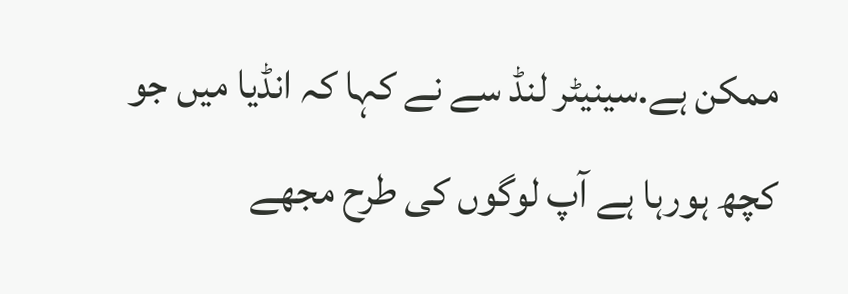ممکن ہے.سینیٹر لنڈ سے نے کہا کہ انڈیا میں جو کچھ ہورہا ہے آپ لوگوں کی طرح مجھے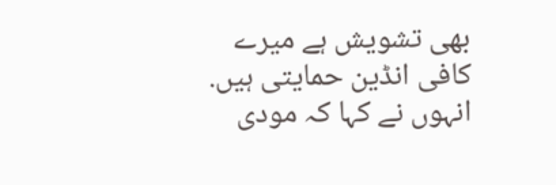بھی تشویش ہے میرے کافی انڈین حمایتی ہیں. انہوں نے کہا کہ مودی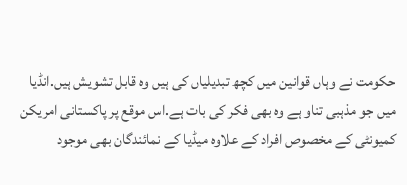حکومت نے وہاں قوانین میں کچھ تبدیلیاں کی ہیں وہ قابل تشویش ہیں.انڈیا میں جو مذہبی تناو ہے وہ بھی فکر کی بات ہے.اس موقع پر پاکستانی امریکن کمیونٹی کے مخصوص افراد کے علاوہ میڈیا کے نمائندگان بھی موجود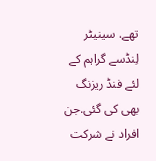تھے. سینیٹر لِنڈسے گراہم کے لئے فنڈ ریزنگ بھی کی گئی.جن افراد نے شرکت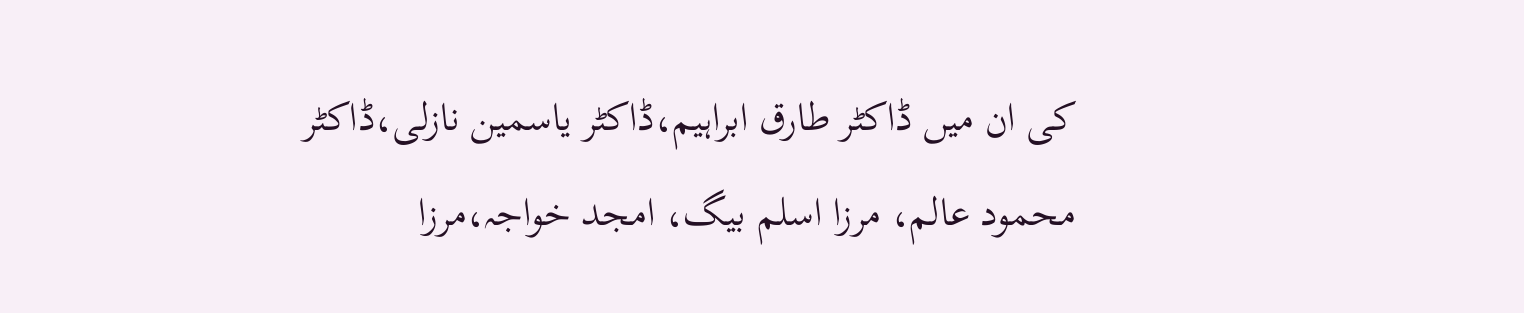کی ان میں ڈاکٹر طارق ابراہیم،ڈاکٹر یاسمین نازلی،ڈاکٹر محمود عالم، مرزا اسلم بیگ، امجد خواجہ،مرزا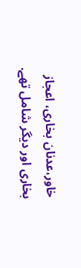خاور،عدنان بخاری، اعجاز بخاری اور دیگر شامل تھے.